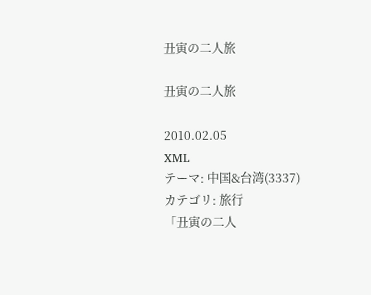丑寅の二人旅

丑寅の二人旅

2010.02.05
XML
テーマ: 中国&台湾(3337)
カテゴリ: 旅行
「丑寅の二人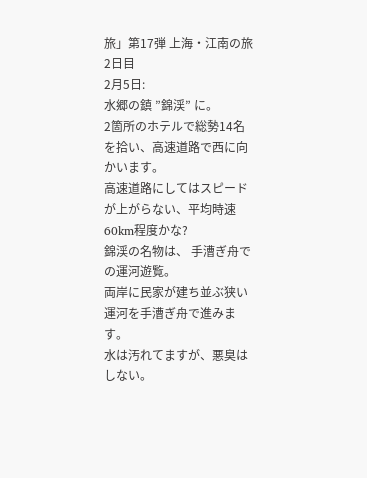旅」第17弾 上海・江南の旅 2日目
2月5日:
水郷の鎮 ”錦渓” に。
2箇所のホテルで総勢14名を拾い、高速道路で西に向かいます。
高速道路にしてはスピードが上がらない、平均時速60km程度かな?
錦渓の名物は、 手漕ぎ舟での運河遊覧。
両岸に民家が建ち並ぶ狭い運河を手漕ぎ舟で進みます。
水は汚れてますが、悪臭はしない。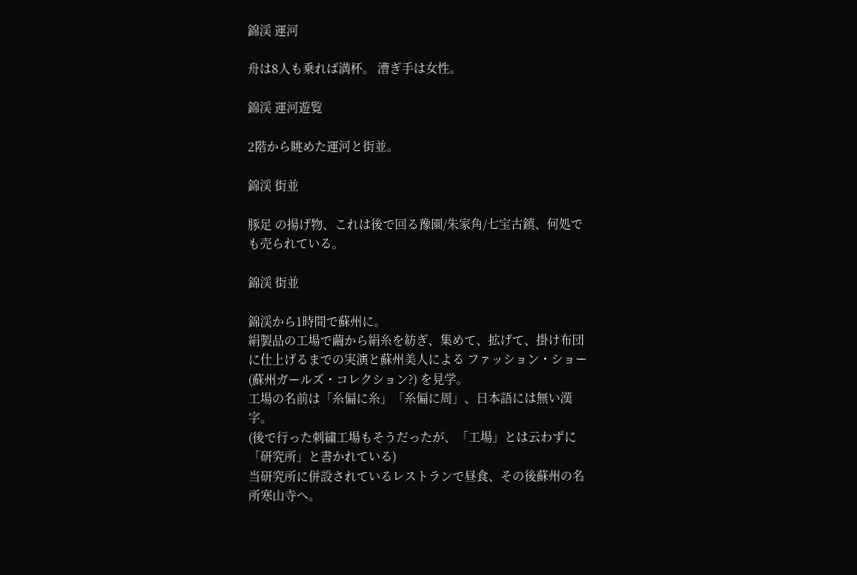錦渓 運河

舟は8人も乗れば満杯。 漕ぎ手は女性。

錦渓 運河遊覧

2階から眺めた運河と街並。

錦渓 街並

豚足 の揚げ物、これは後で回る豫園/朱家角/七宝古鎮、何処でも売られている。

錦渓 街並

錦渓から1時間で蘇州に。
絹製品の工場で繭から絹糸を紡ぎ、集めて、拡げて、掛け布団に仕上げるまでの実演と蘇州美人による ファッション・ショー(蘇州ガールズ・コレクション?) を見学。
工場の名前は「糸偏に糸」「糸偏に周」、日本語には無い漢字。
(後で行った刺繍工場もそうだったが、「工場」とは云わずに「研究所」と書かれている)
当研究所に併設されているレストランで昼食、その後蘇州の名所寒山寺へ。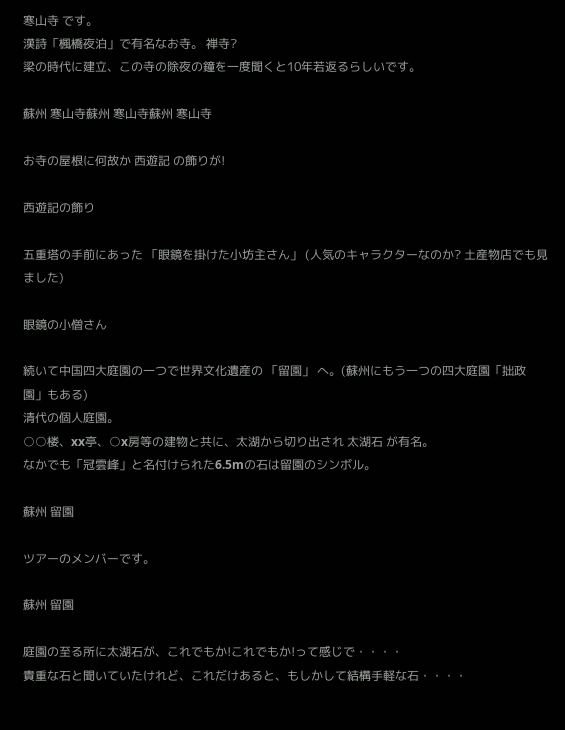寒山寺 です。
漢詩「楓橋夜泊」で有名なお寺。 禅寺?
梁の時代に建立、この寺の除夜の鐘を一度聞くと10年若返るらしいです。

蘇州 寒山寺蘇州 寒山寺蘇州 寒山寺

お寺の屋根に何故か 西遊記 の飾りが!

西遊記の飾り

五重塔の手前にあった 「眼鏡を掛けた小坊主さん」 (人気のキャラクターなのか? 土産物店でも見ました)

眼鏡の小僧さん

続いて中国四大庭園の一つで世界文化遺産の 「留園」 へ。(蘇州にもう一つの四大庭園「拙政園」もある)
清代の個人庭園。
○○楼、xx亭、○x房等の建物と共に、太湖から切り出され 太湖石 が有名。
なかでも「冠雲峰」と名付けられた6.5mの石は留園のシンボル。

蘇州 留園

ツアーのメンバーです。

蘇州 留園

庭園の至る所に太湖石が、これでもか!これでもか!って感じで・・・・
貴重な石と聞いていたけれど、これだけあると、もしかして結構手軽な石・・・・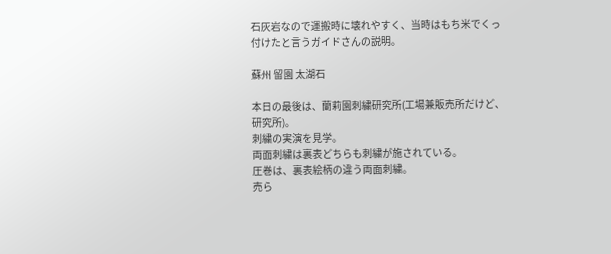石灰岩なので運搬時に壊れやすく、当時はもち米でくっ付けたと言うガイドさんの説明。

蘇州 留園 太湖石

本日の最後は、蘭莉園刺繍研究所(工場兼販売所だけど、研究所)。
刺繍の実演を見学。
両面刺繍は裏表どちらも刺繍が施されている。
圧巻は、裏表絵柄の違う両面刺繍。
売ら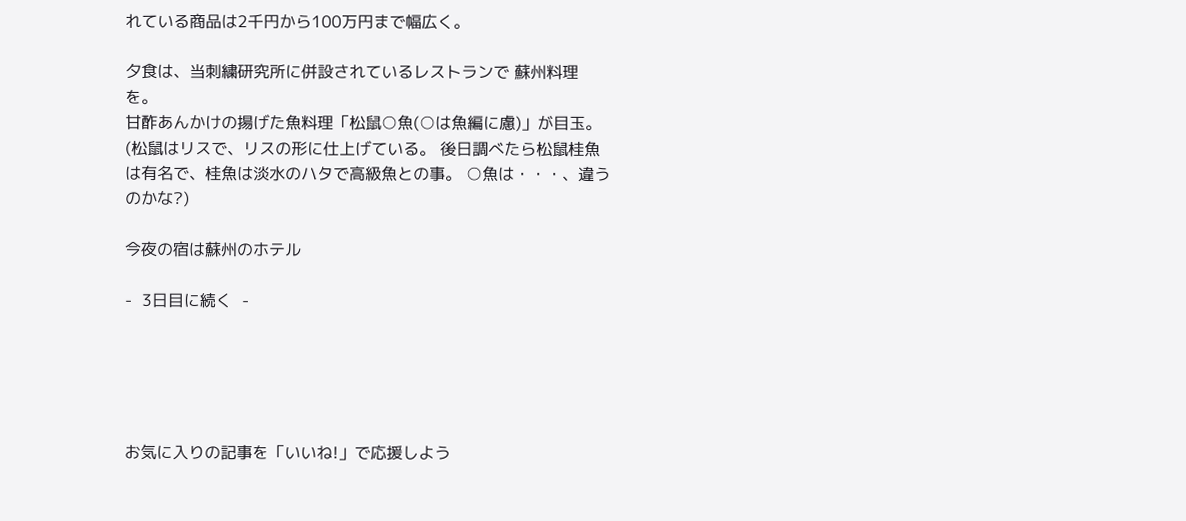れている商品は2千円から100万円まで幅広く。

夕食は、当刺繍研究所に併設されているレストランで 蘇州料理 を。
甘酢あんかけの揚げた魚料理「松鼠○魚(○は魚編に慮)」が目玉。
(松鼠はリスで、リスの形に仕上げている。 後日調べたら松鼠桂魚は有名で、桂魚は淡水のハタで高級魚との事。 ○魚は・・・、違うのかな?)

今夜の宿は蘇州のホテル

-  3日目に続く  -





お気に入りの記事を「いいね!」で応援しよう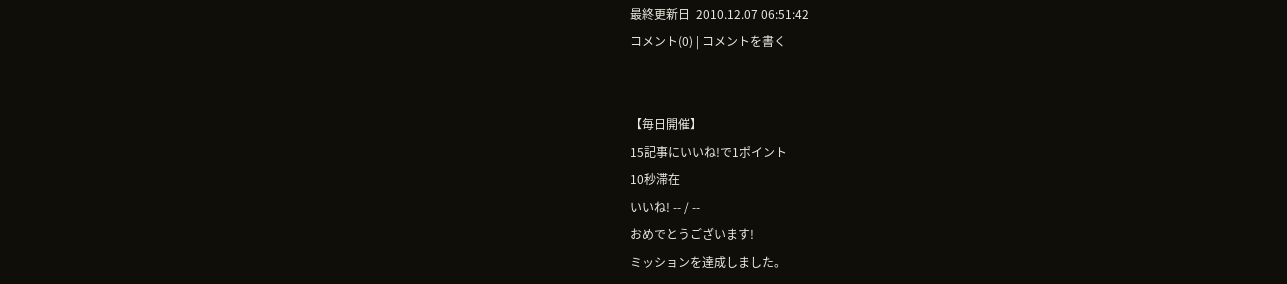最終更新日  2010.12.07 06:51:42
コメント(0) | コメントを書く


【毎日開催】
15記事にいいね!で1ポイント
10秒滞在
いいね! -- / --
おめでとうございます!
ミッションを達成しました。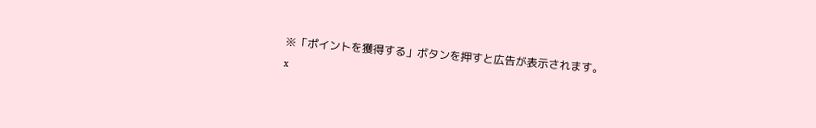※「ポイントを獲得する」ボタンを押すと広告が表示されます。
x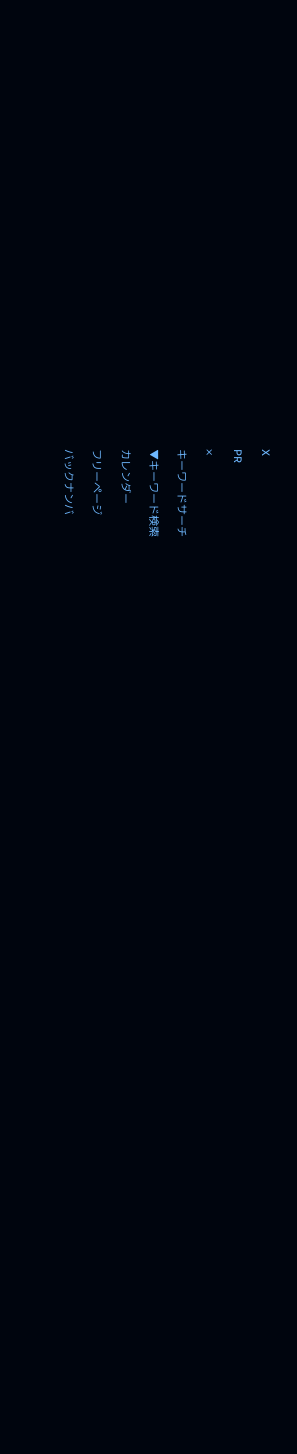X

PR

×

キーワードサーチ

▼キーワード検索

カレンダー

フリーページ

バックナンバ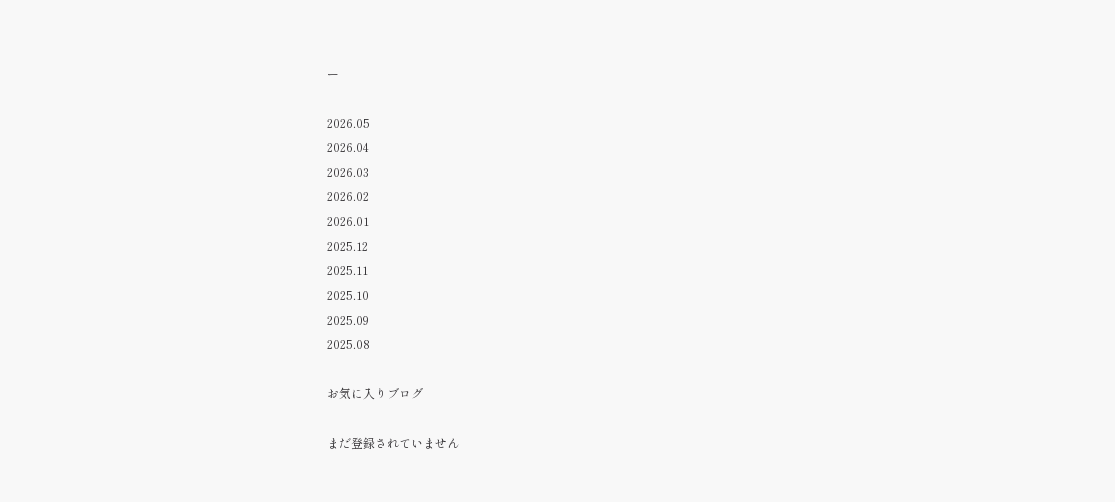ー

2026.05
2026.04
2026.03
2026.02
2026.01
2025.12
2025.11
2025.10
2025.09
2025.08

お気に入りブログ

まだ登録されていません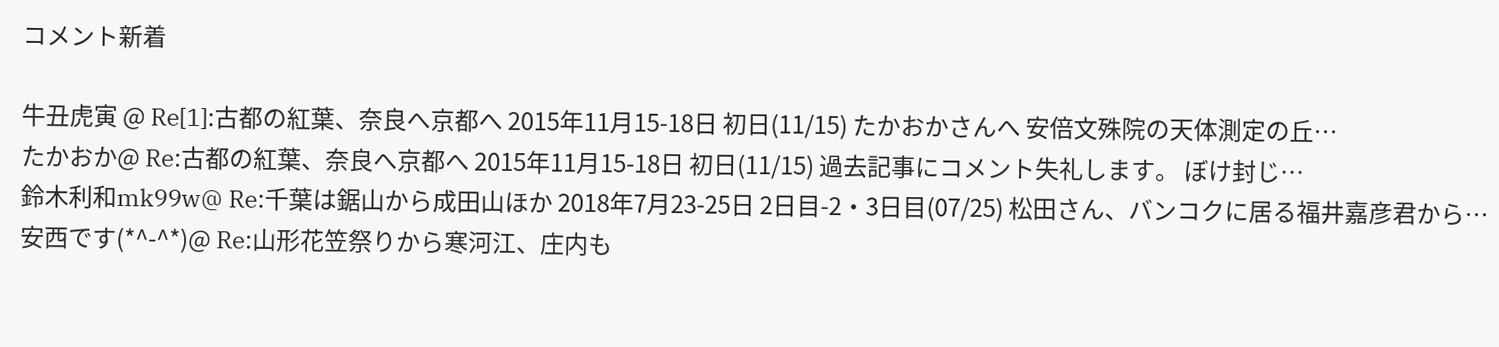コメント新着

牛丑虎寅 @ Re[1]:古都の紅葉、奈良へ京都へ 2015年11月15-18日 初日(11/15) たかおかさんへ 安倍文殊院の天体測定の丘…
たかおか@ Re:古都の紅葉、奈良へ京都へ 2015年11月15-18日 初日(11/15) 過去記事にコメント失礼します。 ぼけ封じ…
鈴木利和mk99w@ Re:千葉は鋸山から成田山ほか 2018年7月23-25日 2日目-2・3日目(07/25) 松田さん、バンコクに居る福井嘉彦君から…
安西です(*^-^*)@ Re:山形花笠祭りから寒河江、庄内も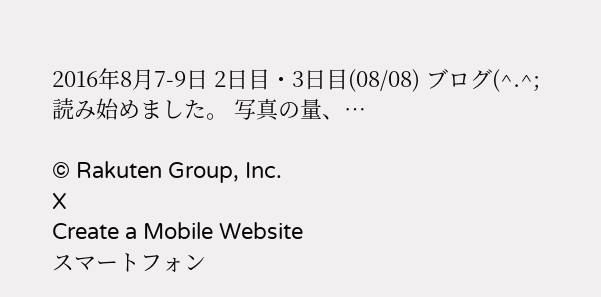2016年8月7-9日 2日目・3日目(08/08) ブログ(^.^;読み始めました。 写真の量、…

© Rakuten Group, Inc.
X
Create a Mobile Website
スマートフォン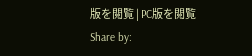版を閲覧 | PC版を閲覧
Share by: